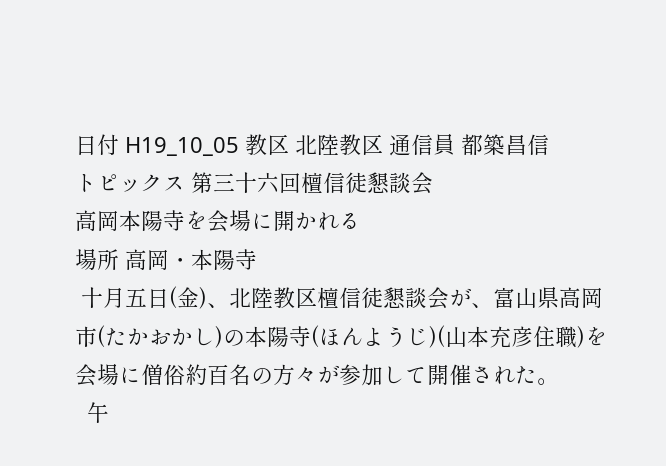日付 H19_10_05 教区 北陸教区 通信員 都築昌信
トピックス 第三十六回檀信徒懇談会
高岡本陽寺を会場に開かれる
場所 高岡・本陽寺
 十月五日(金)、北陸教区檀信徒懇談会が、富山県高岡市(たかおかし)の本陽寺(ほんようじ)(山本充彦住職)を会場に僧俗約百名の方々が参加して開催された。
  午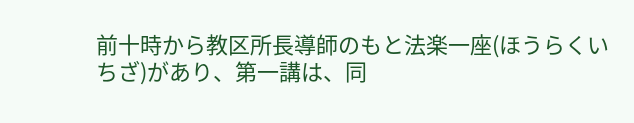前十時から教区所長導師のもと法楽一座(ほうらくいちざ)があり、第一講は、同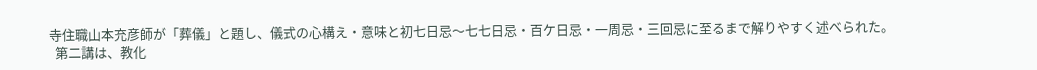寺住職山本充彦師が「葬儀」と題し、儀式の心構え・意味と初七日忌〜七七日忌・百ケ日忌・一周忌・三回忌に至るまで解りやすく述べられた。
  第二講は、教化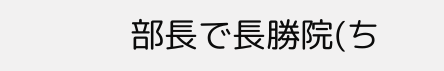部長で長勝院(ち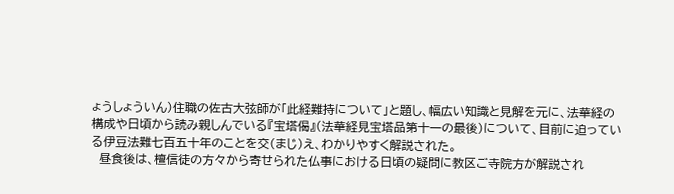ょうしょういん)住職の佐古大弦師が「此経難持について」と題し、幅広い知識と見解を元に、法華経の構成や日頃から読み親しんでいる『宝塔偈』(法華経見宝塔品第十一の最後)について、目前に迫っている伊豆法難七百五十年のことを交(まじ)え、わかりやすく解説された。
  昼食後は、檀信徒の方々から寄せられた仏事における日頃の疑問に教区ご寺院方が解説され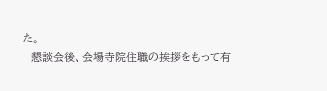た。
  懇談会後、会場寺院住職の挨拶をもって有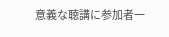意義な聴講に参加者一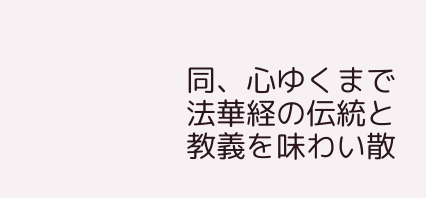同、心ゆくまで法華経の伝統と教義を味わい散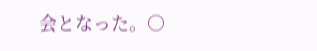会となった。○